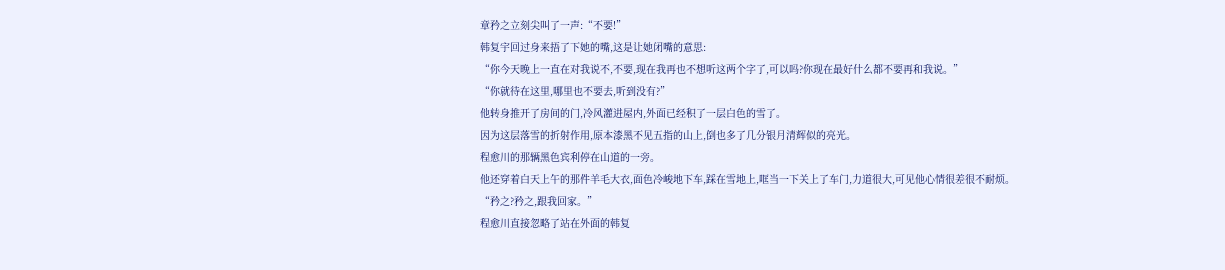章矜之立刻尖叫了一声:“不要!”
韩复宇回过身来捂了下她的嘴,这是让她闭嘴的意思:
“你今天晚上一直在对我说不,不要,现在我再也不想听这两个字了,可以吗?你现在最好什么都不要再和我说。”
“你就待在这里,哪里也不要去,听到没有?”
他转身推开了房间的门,冷风灌进屋内,外面已经积了一层白色的雪了。
因为这层落雪的折射作用,原本漆黑不见五指的山上,倒也多了几分银月清辉似的亮光。
程愈川的那辆黑色宾利停在山道的一旁。
他还穿着白天上午的那件羊毛大衣,面色冷峻地下车,踩在雪地上,哐当一下关上了车门,力道很大,可见他心情很差很不耐烦。
“矜之?矜之,跟我回家。”
程愈川直接忽略了站在外面的韩复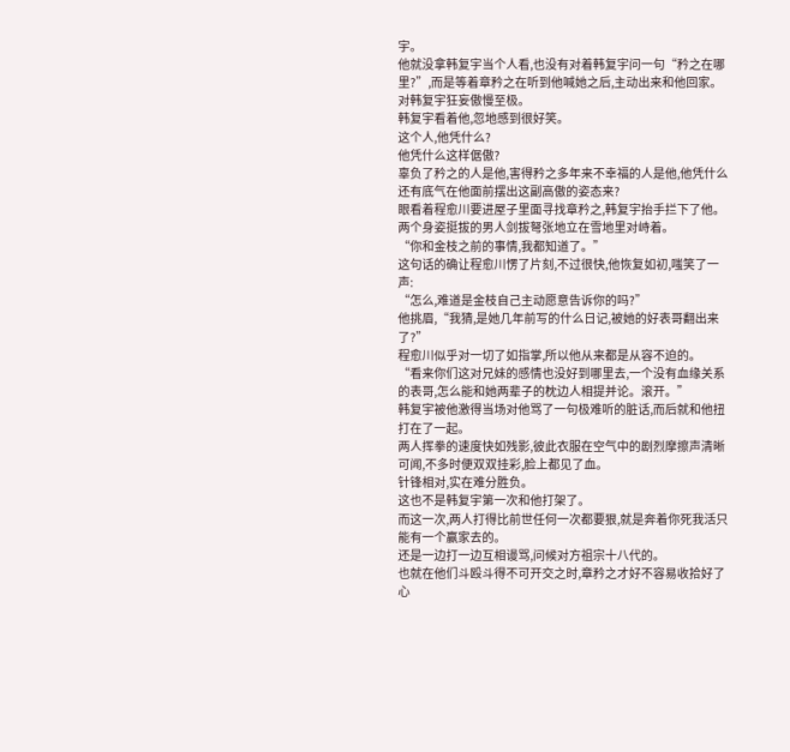宇。
他就没拿韩复宇当个人看,也没有对着韩复宇问一句“矜之在哪里?”,而是等着章矜之在听到他喊她之后,主动出来和他回家。
对韩复宇狂妄傲慢至极。
韩复宇看着他,忽地感到很好笑。
这个人,他凭什么?
他凭什么这样倨傲?
辜负了矜之的人是他,害得矜之多年来不幸福的人是他,他凭什么还有底气在他面前摆出这副高傲的姿态来?
眼看着程愈川要进屋子里面寻找章矜之,韩复宇抬手拦下了他。
两个身姿挺拔的男人剑拔弩张地立在雪地里对峙着。
“你和金枝之前的事情,我都知道了。”
这句话的确让程愈川愣了片刻,不过很快,他恢复如初,嗤笑了一声:
“怎么,难道是金枝自己主动愿意告诉你的吗?”
他挑眉,“我猜,是她几年前写的什么日记,被她的好表哥翻出来了?”
程愈川似乎对一切了如指掌,所以他从来都是从容不迫的。
“看来你们这对兄妹的感情也没好到哪里去,一个没有血缘关系的表哥,怎么能和她两辈子的枕边人相提并论。滚开。”
韩复宇被他激得当场对他骂了一句极难听的脏话,而后就和他扭打在了一起。
两人挥拳的速度快如残影,彼此衣服在空气中的剧烈摩擦声清晰可闻,不多时便双双挂彩,脸上都见了血。
针锋相对,实在难分胜负。
这也不是韩复宇第一次和他打架了。
而这一次,两人打得比前世任何一次都要狠,就是奔着你死我活只能有一个赢家去的。
还是一边打一边互相谩骂,问候对方祖宗十八代的。
也就在他们斗殴斗得不可开交之时,章矜之才好不容易收拾好了心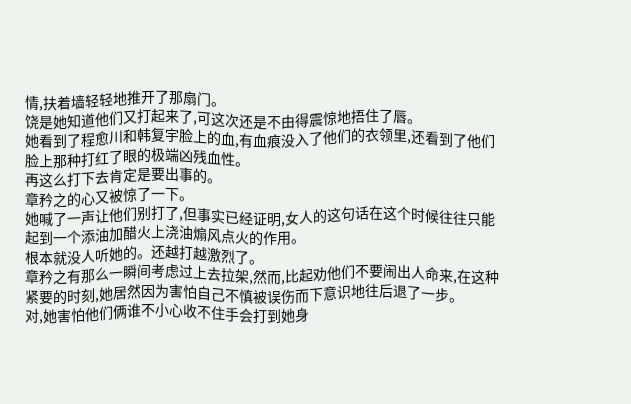情,扶着墙轻轻地推开了那扇门。
饶是她知道他们又打起来了,可这次还是不由得震惊地捂住了唇。
她看到了程愈川和韩复宇脸上的血,有血痕没入了他们的衣领里,还看到了他们脸上那种打红了眼的极端凶残血性。
再这么打下去肯定是要出事的。
章矜之的心又被惊了一下。
她喊了一声让他们别打了,但事实已经证明,女人的这句话在这个时候往往只能起到一个添油加醋火上浇油煽风点火的作用。
根本就没人听她的。还越打越激烈了。
章矜之有那么一瞬间考虑过上去拉架,然而,比起劝他们不要闹出人命来,在这种紧要的时刻,她居然因为害怕自己不慎被误伤而下意识地往后退了一步。
对,她害怕他们俩谁不小心收不住手会打到她身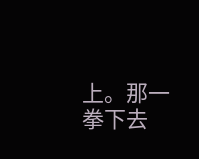上。那一拳下去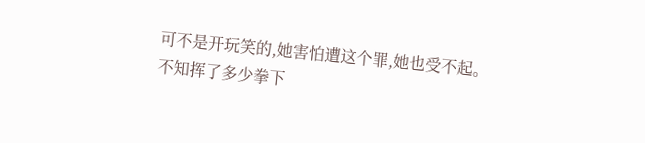可不是开玩笑的,她害怕遭这个罪,她也受不起。
不知挥了多少拳下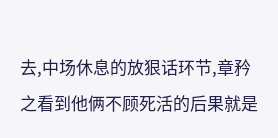去,中场休息的放狠话环节,章矜之看到他俩不顾死活的后果就是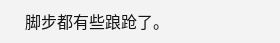脚步都有些踉跄了。